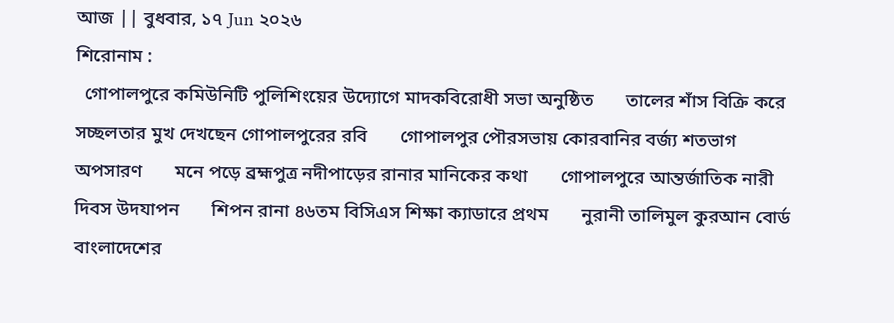আজ || বুধবার, ১৭ Jun ২০২৬
শিরোনাম :
  গোপালপুরে কমিউনিটি পুলিশিংয়ের উদ্যোগে মাদকবিরোধী সভা অনুষ্ঠিত       তালের শাঁস বিক্রি করে সচ্ছলতার মুখ দেখছেন গোপালপুরের রবি       গোপালপুর পৌরসভায় কোরবানির বর্জ্য শতভাগ অপসারণ       মনে পড়ে ব্রহ্মপুত্র নদীপাড়ের রানার মানিকের কথা       গোপালপুরে আন্তর্জাতিক নারী দিবস উদযাপন       শিপন রানা ৪৬তম বিসিএস শিক্ষা ক্যাডারে প্রথম       নুরানী তালিমুল কুরআন বোর্ড বাংলাদেশের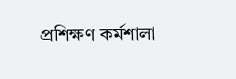প্রশিক্ষণ কর্মশালা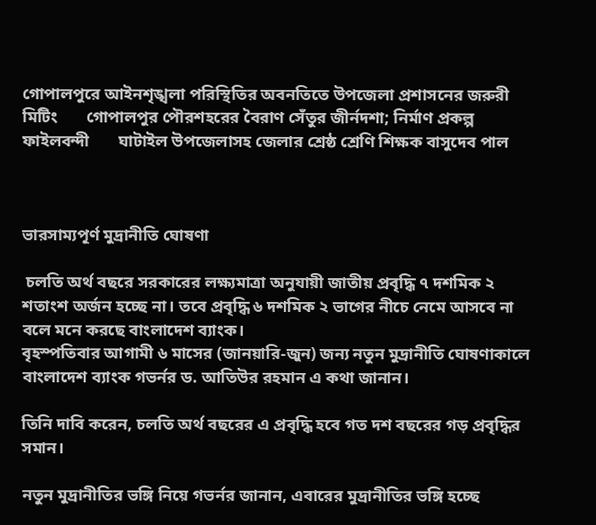গোপালপুরে আইনশৃঙ্খলা পরিস্থিতির অবনতিতে উপজেলা প্রশাসনের জরুরী মিটিং       গোপালপুর পৌরশহরের বৈরাণ সেঁতুর জীর্নদশা; নির্মাণ প্রকল্প ফাইলবন্দী       ঘাটাইল উপজেলাসহ জেলার শ্রেষ্ঠ শ্রেণি শিক্ষক বাসুদেব পাল



ভারসাম্যপূর্ণ মুদ্রানীতি ঘোষণা

 চলতি অর্থ বছরে সরকারের লক্ষ্যমাত্রা অনুযায়ী জাতীয় প্রবৃদ্ধি ৭ দশমিক ২ শতাংশ অর্জন হচ্ছে না। তবে প্রবৃদ্ধি ৬ দশমিক ২ ভাগের নীচে নেমে আসবে না বলে মনে করছে বাংলাদেশ ব্যাংক।
বৃহস্পতিবার আগামী ৬ মাসের (জানয়ারি-জুন) জন্য নতুন মুদ্রানীতি ঘোষণাকালে বাংলাদেশ ব্যাংক গভর্নর ড. আতিউর রহমান এ কথা জানান।

তিনি দাবি করেন, চলতি অর্থ বছরের এ প্রবৃদ্ধি হবে গত দশ বছরের গড় প্রবৃদ্ধির সমান।

নতুন মুদ্রানীতির ভঙ্গি নিয়ে গভর্নর জানান, এবারের মুদ্রানীতির ভঙ্গি হচ্ছে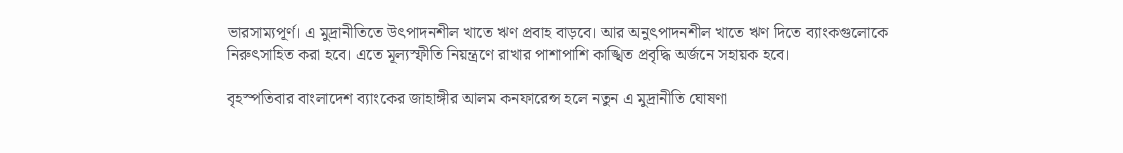ভারসাম্যপূর্ণ। এ মুদ্রানীতিতে উৎপাদনশীল খাতে ঋণ প্রবাহ বাড়বে। আর অনুৎপাদনশীল খাতে ঋণ দিতে ব্যাংকগুলোকে নিরুৎসাহিত করা হবে। এতে মূল্যস্ফীতি নিয়ন্ত্রণে রাখার পাশাপাশি কাঙ্খিত প্রবৃদ্ধি অর্জনে সহায়ক হবে।

বৃহস্পতিবার বাংলাদেশ ব্যাংকের জাহাঙ্গীর আলম কনফারেন্স হলে নতুন এ মুদ্রানীতি ঘোষণা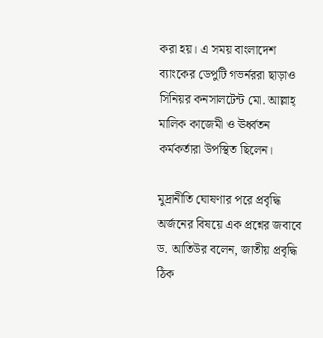করা হয়। এ সময় বাংলাদেশ ব্যাংকের ডেপুটি গভর্নররা ছাড়াও সিনিয়র কনসালটেন্ট মো. আল্লাহ্ মালিক কাজেমী ও ঊর্ধ্বতন কর্মকর্তারা উপস্থিত ছিলেন।

মুদ্রানীতি ঘোষণার পরে প্রবৃদ্ধি অর্জনের বিষয়ে এক প্রশ্নের জবাবে ড. আতিউর বলেন, জাতীয় প্রবৃদ্ধি ঠিক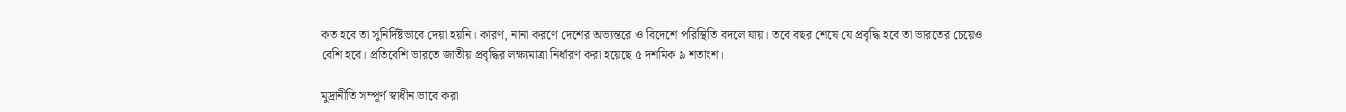কত হবে তা সুনির্দিষ্টভাবে দেয়া হয়নি। কারণ, নানা করণে দেশের অভ্যন্তরে ও বিদেশে পরিস্থিতি বদলে যায়। তবে বছর শেষে যে প্রবৃদ্ধি হবে তা ভারতের চেয়েও বেশি হবে। প্রতিবেশি ভারতে জাতীয় প্রবৃদ্ধির লক্ষ্যমাত্রা নির্ধারণ করা হয়েছে ৫ দশমিক ৯ শতাংশ।

মুদ্রানীতি সম্পূর্ণ স্বাধীন ভাবে করা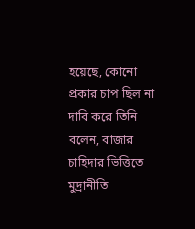হয়েছে, কোনো প্রকার চাপ ছিল না দাবি করে তিনি বলেন, বাজার চাহিদার ভিত্তিতে মুদ্রানীতি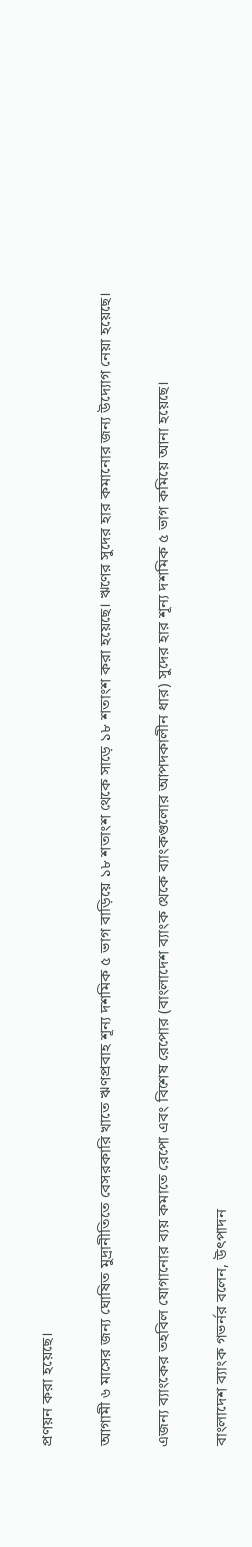প্রণয়ন করা হয়েছে।

আগামী ৬ মাসের জন্য ঘোষিত মুদ্রানীতিতে বেসরকারি খাতে ঋণপ্রবাহ শূন্য দশমিক ৫ ভাগ বাড়িয়ে ১৮ শতাংশ থেকে সাড়ে ১৮ শতাংশ করা হয়েছে। ঋণের সুদের হার কমানোর জন্য উদ্যোগ নেয়া হয়েছে।

এজন্য ব্যাংকের তহবিল যোগানোর ব্যয় কমাতে রেপো এবং বিশেষ রেপোর (বাংলাদেশ ব্যাংক থেকে ব্যাংকগুলোর আপদকালীন ধার) সুদের হার শূন্য দশমিক ৫ ভাগ কমিয়ে আনা হয়েছে।

বাংলাদেশ ব্যাংক গভর্নর বলেন, উৎপাদন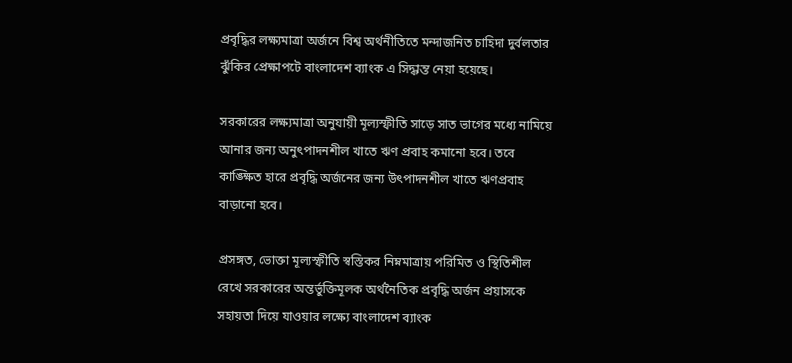প্রবৃদ্ধির লক্ষ্যমাত্রা অর্জনে বিশ্ব অর্থনীতিতে মন্দাজনিত চাহিদা দুর্বলতার ঝুঁকির প্রেক্ষাপটে বাংলাদেশ ব্যাংক এ সিদ্ধান্ত নেয়া হয়েছে।

সরকারের লক্ষ্যমাত্রা অনুযায়ী মূল্যস্ফীতি সাড়ে সাত ভাগের মধ্যে নামিয়ে আনার জন্য অনুৎপাদনশীল খাতে ঋণ প্রবাহ কমানো হবে। তবে কাঙ্ক্ষিত হারে প্রবৃদ্ধি অর্জনের জন্য উৎপাদনশীল খাতে ঋণপ্রবাহ বাড়ানো হবে।

প্রসঙ্গত, ভোক্তা মূল্যস্ফীতি স্বস্তিকর নিম্নমাত্রায় পরিমিত ও স্থিতিশীল রেখে সরকারের অন্তর্ভুক্তিমূলক অর্থনৈতিক প্রবৃদ্ধি অর্জন প্রয়াসকে সহায়তা দিয়ে যাওয়ার লক্ষ্যে বাংলাদেশ ব্যাংক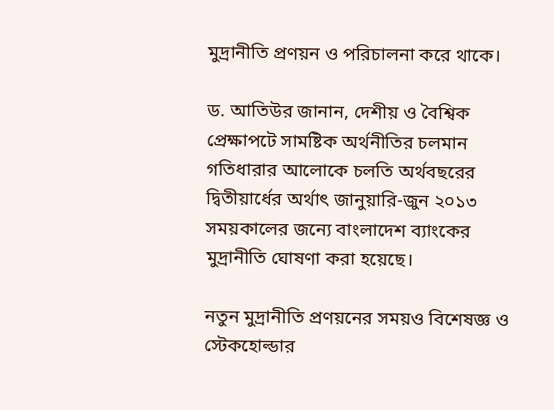মুদ্রানীতি প্রণয়ন ও পরিচালনা করে থাকে।

ড. আতিউর জানান, দেশীয় ও বৈশ্বিক প্রেক্ষাপটে সামষ্টিক অর্থনীতির চলমান গতিধারার আলোকে চলতি অর্থবছরের দ্বিতীয়ার্ধের অর্থাৎ জানুয়ারি-জুন ২০১৩ সময়কালের জন্যে বাংলাদেশ ব্যাংকের মুদ্রানীতি ঘোষণা করা হয়েছে।

নতুন মুদ্রানীতি প্রণয়নের সময়ও বিশেষজ্ঞ ও স্টেকহোল্ডার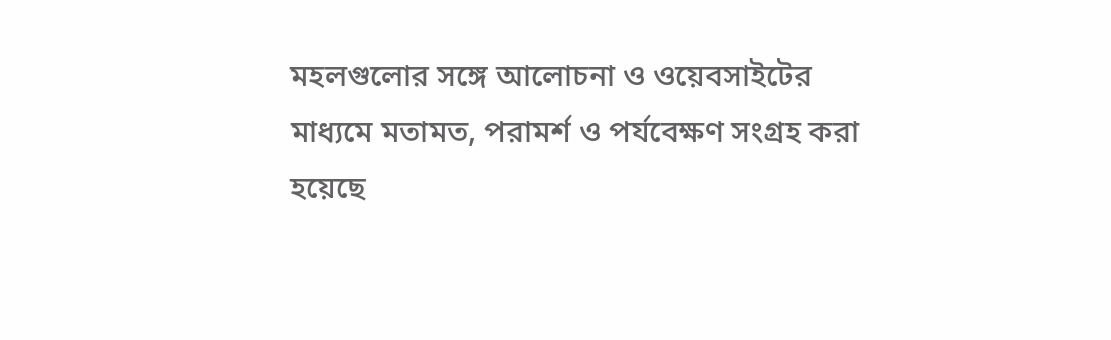মহলগুলোর সঙ্গে আলোচনা ও ওয়েবসাইটের মাধ্যমে মতামত, পরামর্শ ও পর্যবেক্ষণ সংগ্রহ করা হয়েছে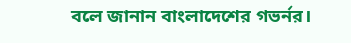বলে জানান বাংলাদেশের গভর্নর।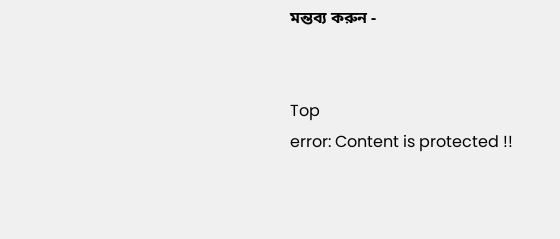মন্তব্য করুন -


Top
error: Content is protected !!